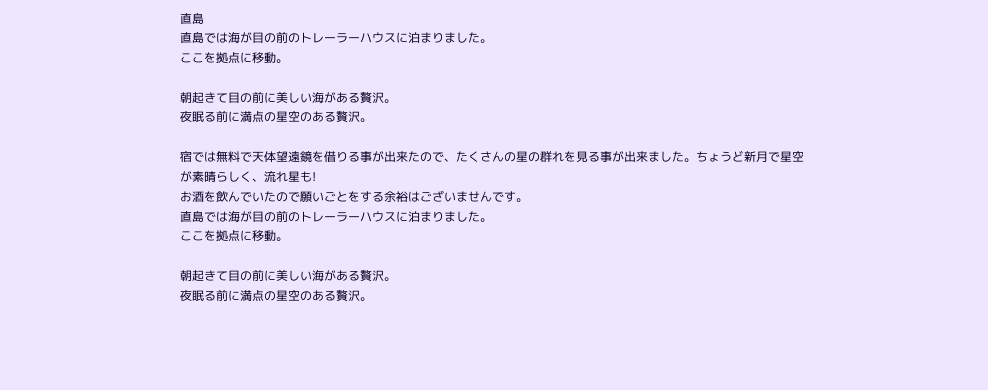直島
直島では海が目の前のトレーラーハウスに泊まりました。
ここを拠点に移動。

朝起きて目の前に美しい海がある贅沢。
夜眠る前に満点の星空のある贅沢。

宿では無料で天体望遠鏡を借りる事が出来たので、たくさんの星の群れを見る事が出来ました。ちょうど新月で星空が素晴らしく、流れ星も!
お酒を飲んでいたので願いごとをする余裕はございませんです。
直島では海が目の前のトレーラーハウスに泊まりました。
ここを拠点に移動。

朝起きて目の前に美しい海がある贅沢。
夜眠る前に満点の星空のある贅沢。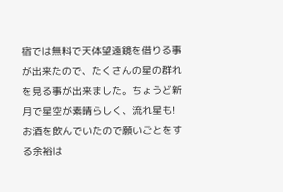宿では無料で天体望遠鏡を借りる事が出来たので、たくさんの星の群れを見る事が出来ました。ちょうど新月で星空が素晴らしく、流れ星も!
お酒を飲んでいたので願いごとをする余裕は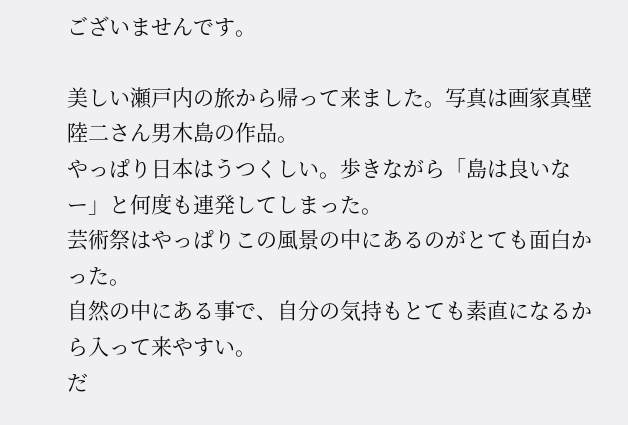ございませんです。

美しい瀬戸内の旅から帰って来ました。写真は画家真壁陸二さん男木島の作品。
やっぱり日本はうつくしい。歩きながら「島は良いなー」と何度も連発してしまった。
芸術祭はやっぱりこの風景の中にあるのがとても面白かった。
自然の中にある事で、自分の気持もとても素直になるから入って来やすい。
だ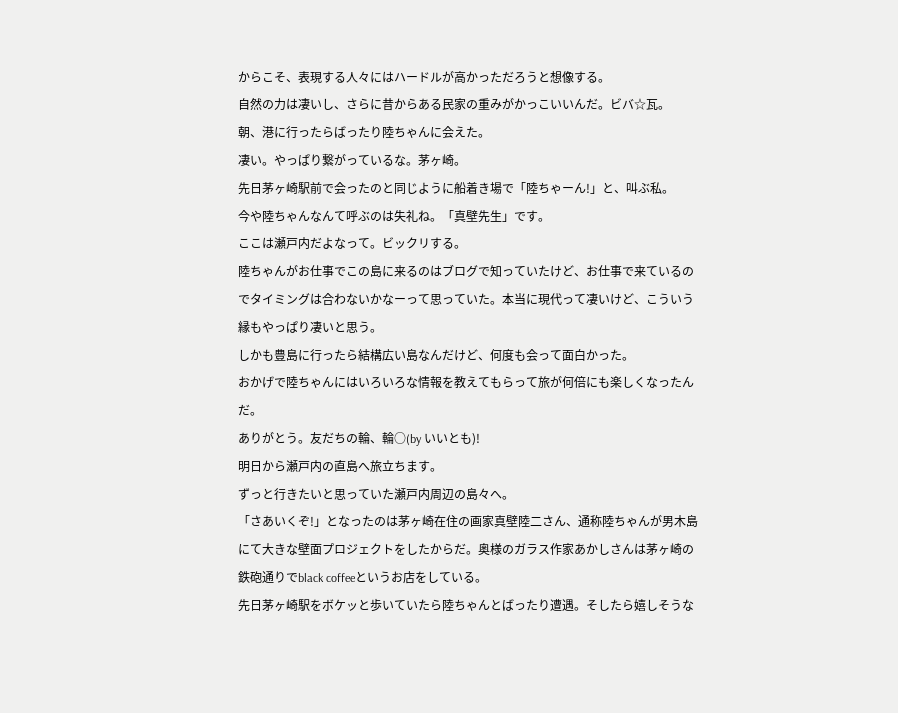からこそ、表現する人々にはハードルが高かっただろうと想像する。
自然の力は凄いし、さらに昔からある民家の重みがかっこいいんだ。ビバ☆瓦。
朝、港に行ったらばったり陸ちゃんに会えた。
凄い。やっぱり繋がっているな。茅ヶ崎。
先日茅ヶ崎駅前で会ったのと同じように船着き場で「陸ちゃーん!」と、叫ぶ私。
今や陸ちゃんなんて呼ぶのは失礼ね。「真壁先生」です。
ここは瀬戸内だよなって。ビックリする。
陸ちゃんがお仕事でこの島に来るのはブログで知っていたけど、お仕事で来ているのでタイミングは合わないかなーって思っていた。本当に現代って凄いけど、こういう縁もやっぱり凄いと思う。
しかも豊島に行ったら結構広い島なんだけど、何度も会って面白かった。
おかげで陸ちゃんにはいろいろな情報を教えてもらって旅が何倍にも楽しくなったんだ。
ありがとう。友だちの輪、輪○(by いいとも)!
明日から瀬戸内の直島へ旅立ちます。
ずっと行きたいと思っていた瀬戸内周辺の島々へ。
「さあいくぞ!」となったのは茅ヶ崎在住の画家真壁陸二さん、通称陸ちゃんが男木島にて大きな壁面プロジェクトをしたからだ。奥様のガラス作家あかしさんは茅ヶ崎の鉄砲通りでblack coffeeというお店をしている。
先日茅ヶ崎駅をボケッと歩いていたら陸ちゃんとばったり遭遇。そしたら嬉しそうな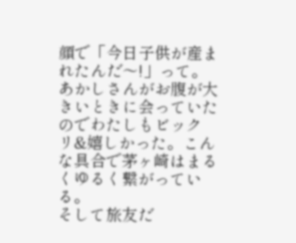顔で「今日子供が産まれたんだ〜!」って。あかしさんがお腹が大きいときに会っていたのでわたしもビックリ&嬉しかった。こんな具合で茅ヶ崎はまるくゆるく繋がっている。
そして旅友だ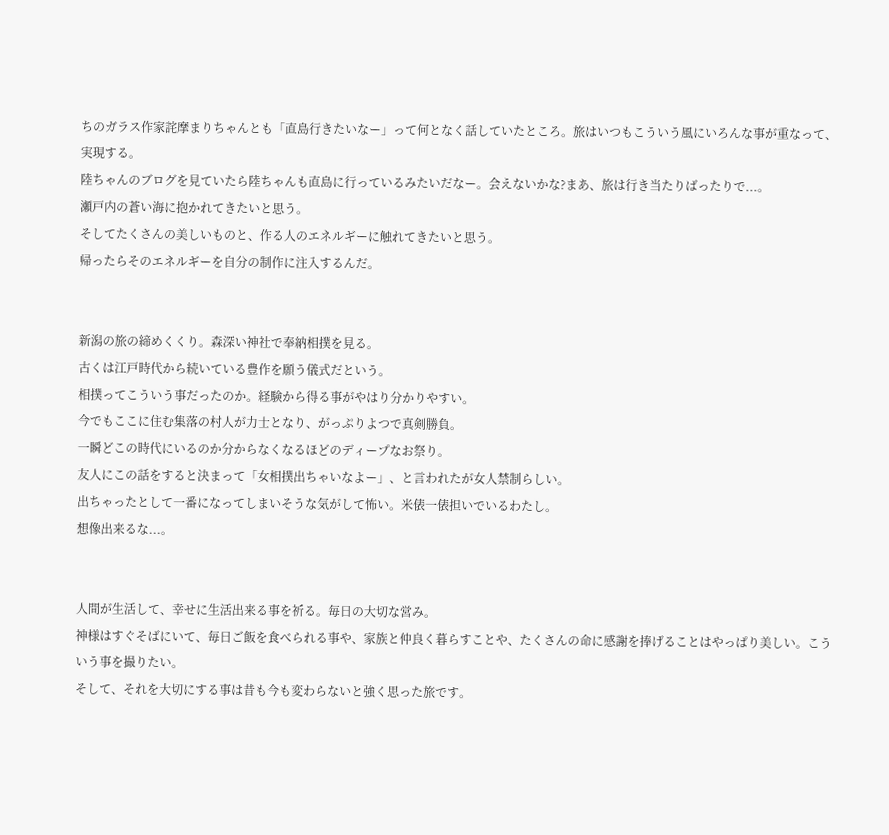ちのガラス作家詫摩まりちゃんとも「直島行きたいなー」って何となく話していたところ。旅はいつもこういう風にいろんな事が重なって、実現する。
陸ちゃんのブログを見ていたら陸ちゃんも直島に行っているみたいだなー。会えないかな?まあ、旅は行き当たりばったりで...。
瀬戸内の蒼い海に抱かれてきたいと思う。
そしてたくさんの美しいものと、作る人のエネルギーに触れてきたいと思う。
帰ったらそのエネルギーを自分の制作に注入するんだ。


新潟の旅の締めくくり。森深い神社で奉納相撲を見る。
古くは江戸時代から続いている豊作を願う儀式だという。
相撲ってこういう事だったのか。経験から得る事がやはり分かりやすい。
今でもここに住む集落の村人が力士となり、がっぷりよつで真剣勝負。
一瞬どこの時代にいるのか分からなくなるほどのディープなお祭り。
友人にこの話をすると決まって「女相撲出ちゃいなよー」、と言われたが女人禁制らしい。
出ちゃったとして一番になってしまいそうな気がして怖い。米俵一俵担いでいるわたし。
想像出来るな...。


人間が生活して、幸せに生活出来る事を祈る。毎日の大切な営み。
神様はすぐそばにいて、毎日ご飯を食べられる事や、家族と仲良く暮らすことや、たくさんの命に感謝を捧げることはやっぱり美しい。こういう事を撮りたい。
そして、それを大切にする事は昔も今も変わらないと強く思った旅です。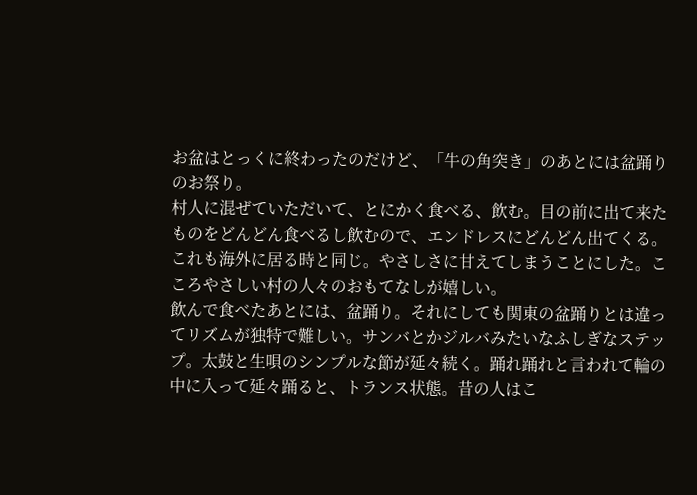お盆はとっくに終わったのだけど、「牛の角突き」のあとには盆踊りのお祭り。
村人に混ぜていただいて、とにかく食べる、飲む。目の前に出て来たものをどんどん食べるし飲むので、エンドレスにどんどん出てくる。これも海外に居る時と同じ。やさしさに甘えてしまうことにした。こころやさしい村の人々のおもてなしが嬉しい。
飲んで食べたあとには、盆踊り。それにしても関東の盆踊りとは違ってリズムが独特で難しい。サンバとかジルバみたいなふしぎなステップ。太鼓と生唄のシンプルな節が延々続く。踊れ踊れと言われて輪の中に入って延々踊ると、トランス状態。昔の人はこ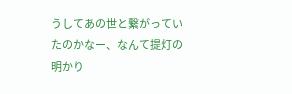うしてあの世と繋がっていたのかなー、なんて提灯の明かり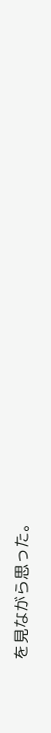を見ながら思った。